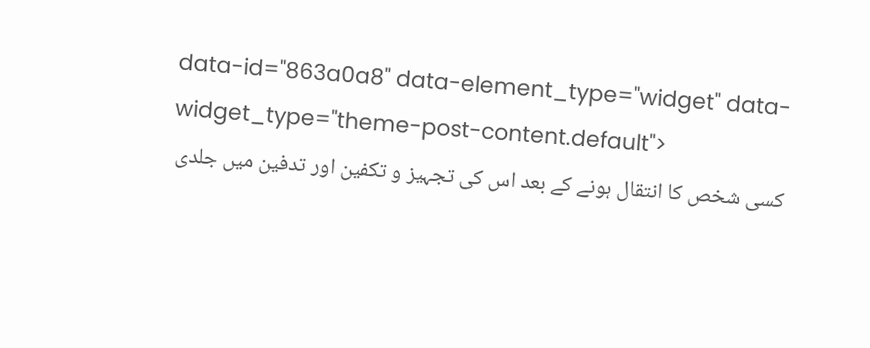data-id="863a0a8" data-element_type="widget" data-widget_type="theme-post-content.default">
کسی شخص کا انتقال ہونے کے بعد اس کی تجہیز و تکفین اور تدفین میں جلدی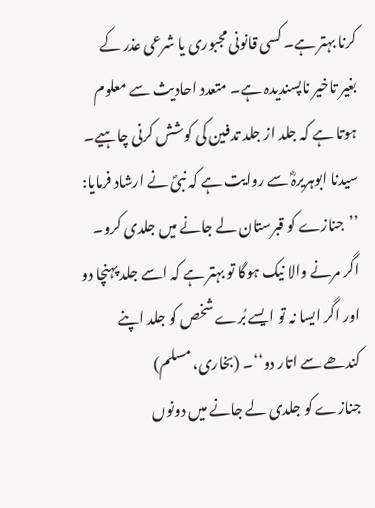کرنا بہتر ہے۔ کسی قانونی مجبوری یا شرعی عذر کے بغیر تاخیر ناپسندیدہ ہے۔ متعدد احادیث سے معلوم ہوتا ہے کہ جلد از جلد تدفین کی کوشش کرنی چاہیے۔ سیدنا ابوہریرہؓ سے روایت ہے کہ نبیؐ نے ارشاد فرمایا:
’’جنازے کو قبرستان لے جانے میں جلدی کرو۔ اگر مرنے والا نیک ہوگا تو بہتر ہے کہ اسے جلد پہنچا دو اور اگر ایسا نہ تو ایسے بُرے شخص کو جلد اپنے کندھے سے اتار دو‘‘۔ (بخاری، مسلم)
جنازے کو جلدی لے جانے میں دونوں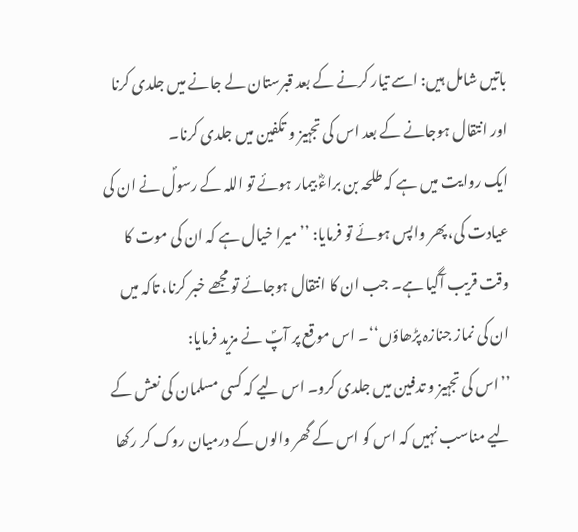باتیں شامل ہیں: اسے تیار کرنے کے بعد قبرستان لے جانے میں جلدی کرنا اور انتقال ہوجانے کے بعد اس کی تجہیز و تکفین میں جلدی کرنا۔
ایک روایت میں ہے کہ طلحہ بن براءؓ بیمار ہوئے تو اللہ کے رسولؐ نے ان کی عیادت کی، پھر واپس ہوئے تو فرمایا: ’’میرا خیال ہے کہ ان کی موت کا وقت قریب آگیا ہے۔ جب ان کا انتقال ہوجائے تو مجھے خبر کرنا، تاکہ میں ان کی نماز جنازہ پڑھاؤں‘‘۔ اس موقع پر آپؐ نے مزید فرمایا:
’’اس کی تجہیز و تدفین میں جلدی کرو۔ اس لیے کہ کسی مسلمان کی نعش کے لیے مناسب نہیں کہ اس کو اس کے گھر والوں کے درمیان روک کر رکھا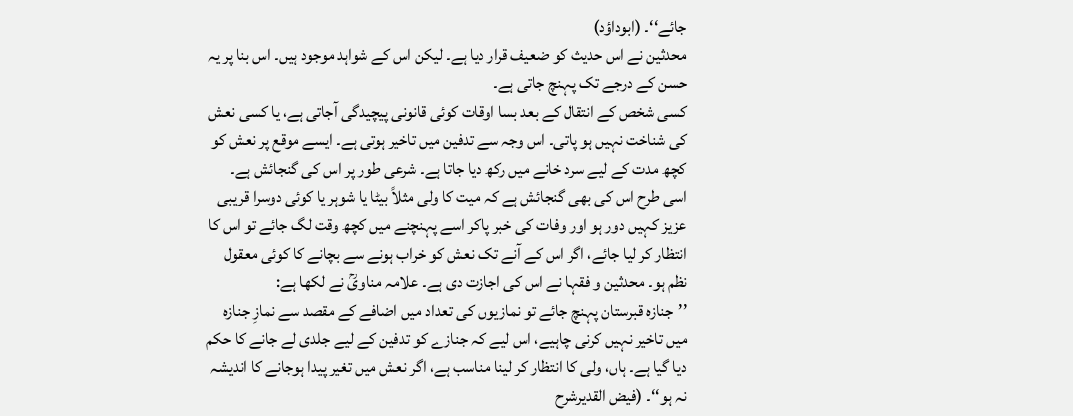جائے‘‘۔ (ابوداؤد)
محدثین نے اس حدیث کو ضعیف قرار دیا ہے۔ لیکن اس کے شواہد موجود ہیں۔ اس بنا پر یہ حسن کے درجے تک پہنچ جاتی ہے۔
کسی شخص کے انتقال کے بعد بسا اوقات کوئی قانونی پیچیدگی آجاتی ہے، یا کسی نعش کی شناخت نہیں ہو پاتی۔ اس وجہ سے تدفین میں تاخیر ہوتی ہے۔ ایسے موقع پر نعش کو کچھ مدت کے لیے سرد خانے میں رکھ دیا جاتا ہے۔ شرعی طور پر اس کی گنجائش ہے۔
اسی طرح اس کی بھی گنجائش ہے کہ میت کا ولی مثلاً بیٹا یا شوہر یا کوئی دوسرا قریبی عزیز کہیں دور ہو اور وفات کی خبر پاکر اسے پہنچنے میں کچھ وقت لگ جائے تو اس کا انتظار کر لیا جائے، اگر اس کے آنے تک نعش کو خراب ہونے سے بچانے کا کوئی معقول نظم ہو۔ محدثین و فقہا نے اس کی اجازت دی ہے۔ علامہ مناویؒ نے لکھا ہے:
’’جنازہ قبرستان پہنچ جائے تو نمازیوں کی تعداد میں اضافے کے مقصد سے نمازِ جنازہ میں تاخیر نہیں کرنی چاہیے، اس لیے کہ جنازے کو تدفین کے لیے جلدی لے جانے کا حکم دیا گیا ہے۔ ہاں، ولی کا انتظار کر لینا مناسب ہے، اگر نعش میں تغیر پیدا ہوجانے کا اندیشہ نہ ہو‘‘۔ (فیض القدیرشرح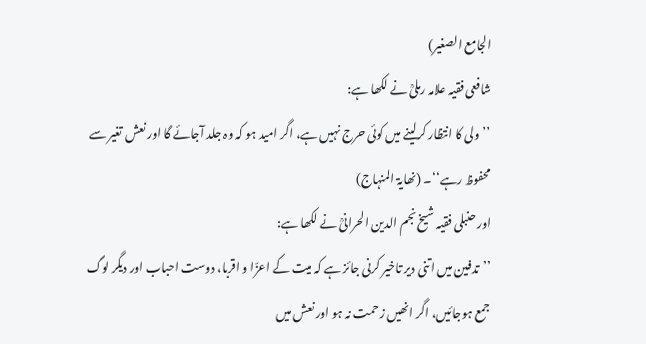الجامع الصغیر)
شافعی فقیہ علامہ رملیؒ نے لکھا ہے:
’’ولی کا انتظار کرلینے میں کوئی حرج نہیں ہے، اگر امید ہو کہ وہ جلد آجائے گا اور نعش تغیر سے محفوظ رہے‘‘۔ (نھایۃ المنہاج)
اور حنبلی فقیہ شیخ نجم الدین الحرانیؒ نے لکھا ہے:
’’تدفین میں اتنی دیر تاخیر کرنی جائز ہے کہ میت کے اعزّا و اقربا، دوست احباب اور دیگر لوگ جمع ہوجائیں، اگر انھیں زحمت نہ ہو اور نعش میں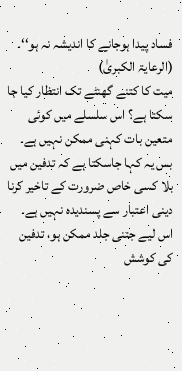فساد پیدا ہوجانے کا اندیشہ نہ ہو‘‘۔ (الرعایۃ الکبریٰ)
میت کا کتنے گھنٹے تک انتظار کیا جا سکتا ہے؟ اس سلسلے میں کوئی متعین بات کہنی ممکن نہیں ہے۔ بس یہ کہا جاسکتا ہے کہ تدفین میں بلا کسی خاص ضرورت کے تاخیر کرنا دینی اعتبار سے پسندیدہ نہیں ہے۔ اس لیے جتنی جلد ممکن ہو، تدفین کی کوشش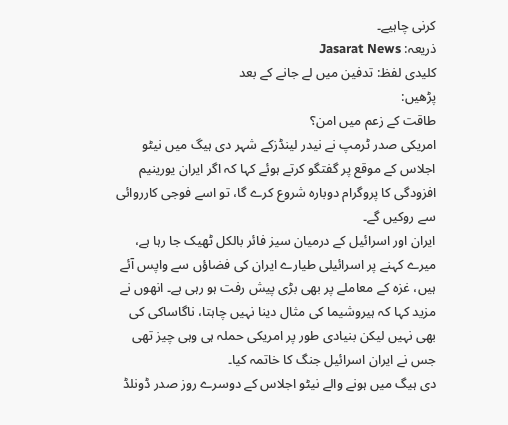کرنی چاہیے۔
ذریعہ: Jasarat News
کلیدی لفظ: تدفین میں لے جانے کے بعد
پڑھیں:
طاقت کے زعم میں امن؟
امریکی صدر ٹرمپ نے نیدر لینڈزکے شہر دی ہیگ میں نیٹو اجلاس کے موقع پر گفتگو کرتے ہوئے کہا کہ اگر ایران یورینیم افزودگی کا پروگرام دوبارہ شروع کرے گا، تو اسے فوجی کارروائی سے روکیں گے۔
ایران اور اسرائیل کے درمیان سیز فائر بالکل ٹھیک جا رہا ہے، میرے کہنے پر اسرائیلی طیارے ایران کی فضاؤں سے واپس آئے ہیں، غزہ کے معاملے پر بھی بڑی پیش رفت ہو رہی ہے۔ انھوں نے مزید کہا کہ ہیروشیما کی مثال دینا نہیں چاہتا، ناگاساکی کی بھی نہیں لیکن بنیادی طور پر امریکی حملہ ہی وہی چیز تھی جس نے ایران اسرائیل جنگ کا خاتمہ کیا۔
دی ہیگ میں ہونے والے نیٹو اجلاس کے دوسرے روز صدر ڈونلڈ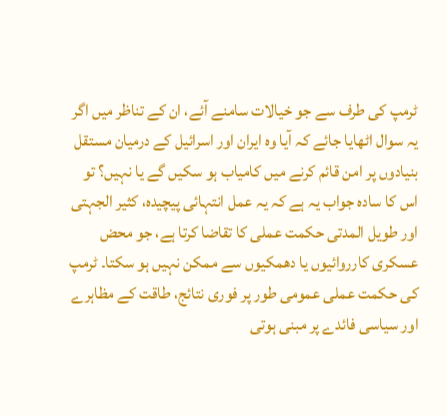ٹرمپ کی طرف سے جو خیالات سامنے آئے، ان کے تناظر میں اگر یہ سوال اٹھایا جائے کہ آیا وہ ایران اور اسرائیل کے درمیان مستقل بنیادوں پر امن قائم کرنے میں کامیاب ہو سکیں گے یا نہیں؟ تو اس کا سادہ جواب یہ ہے کہ یہ عمل انتہائی پیچیدہ، کثیر الجہتی اور طویل المدتی حکمت عملی کا تقاضا کرتا ہے، جو محض عسکری کارروائیوں یا دھمکیوں سے ممکن نہیں ہو سکتا۔ ٹرمپ کی حکمت عملی عمومی طور پر فوری نتائج، طاقت کے مظاہرے اور سیاسی فائدے پر مبنی ہوتی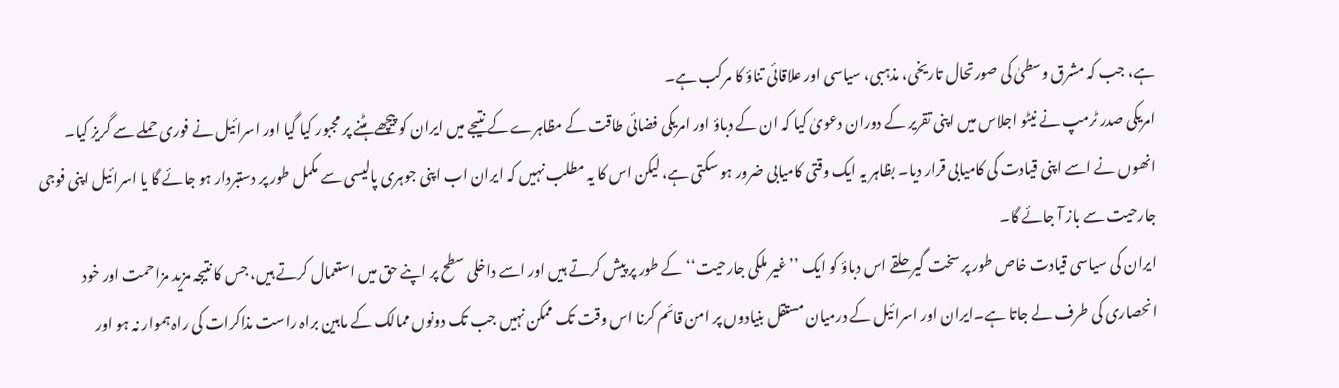ہے، جب کہ مشرق وسطیٰ کی صورتحال تاریخی، مذہبی، سیاسی اور علاقائی تناؤ کا مرکب ہے۔
امریکی صدر ٹرمپ نے نیٹو اجلاس میں اپنی تقریر کے دوران دعویٰ کیا کہ ان کے دباؤ اور امریکی فضائی طاقت کے مظاہرے کے نتیجے میں ایران کو پیچھے ہٹنے پر مجبور کیا گیا اور اسرائیل نے فوری حملے سے گریز کیا۔ انھوں نے اسے اپنی قیادت کی کامیابی قرار دیا۔ بظاہر یہ ایک وقتی کامیابی ضرور ہو سکتی ہے، لیکن اس کا یہ مطلب نہیں کہ ایران اب اپنی جوہری پالیسی سے مکمل طور پر دستبردار ہو جائے گا یا اسرائیل اپنی فوجی جارحیت سے باز آ جائے گا۔
ایران کی سیاسی قیادت خاص طور پر سخت گیر حلقے اس دباؤ کو ایک ’’ غیر ملکی جارحیت‘‘ کے طور پر پیش کرتے ہیں اور اسے داخلی سطح پر اپنے حق میں استعمال کرتے ہیں، جس کا نتیجہ مزید مزاحمت اور خود انحصاری کی طرف لے جاتا ہے۔ایران اور اسرائیل کے درمیان مستقل بنیادوں پر امن قائم کرنا اس وقت تک ممکن نہیں جب تک دونوں ممالک کے مابین براہ راست مذاکرات کی راہ ہموار نہ ہو اور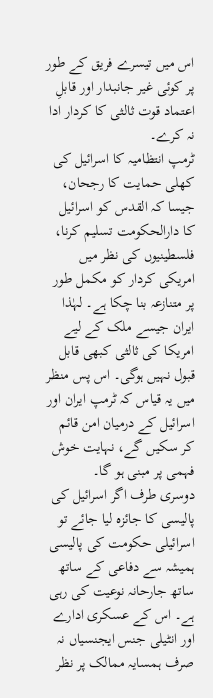اس میں تیسرے فریق کے طور پر کوئی غیر جانبدار اور قابلِ اعتماد قوت ثالثی کا کردار ادا نہ کرے۔
ٹرمپ انتظامیہ کا اسرائیل کی کھلی حمایت کا رجحان، جیسا کہ القدس کو اسرائیل کا دارالحکومت تسلیم کرنا، فلسطینیوں کی نظر میں امریکی کردار کو مکمل طور پر متنازعہ بنا چکا ہے۔ لہٰذا ایران جیسے ملک کے لیے امریکا کی ثالثی کبھی قابل قبول نہیں ہوگی۔ اس پس منظر میں یہ قیاس کہ ٹرمپ ایران اور اسرائیل کے درمیان امن قائم کر سکیں گے، نہایت خوش فہمی پر مبنی ہو گا۔
دوسری طرف اگر اسرائیل کی پالیسی کا جائزہ لیا جائے تو اسرائیلی حکومت کی پالیسی ہمیشہ سے دفاعی کے ساتھ ساتھ جارحانہ نوعیت کی رہی ہے۔ اس کے عسکری ادارے اور انٹیلی جنس ایجنسیاں نہ صرف ہمسایہ ممالک پر نظر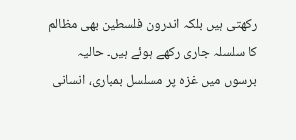رکھتی ہیں بلکہ اندرون فلسطین بھی مظالم کا سلسلہ جاری رکھے ہوئے ہیں۔ حالیہ برسوں میں غزہ پر مسلسل بمباری، انسانی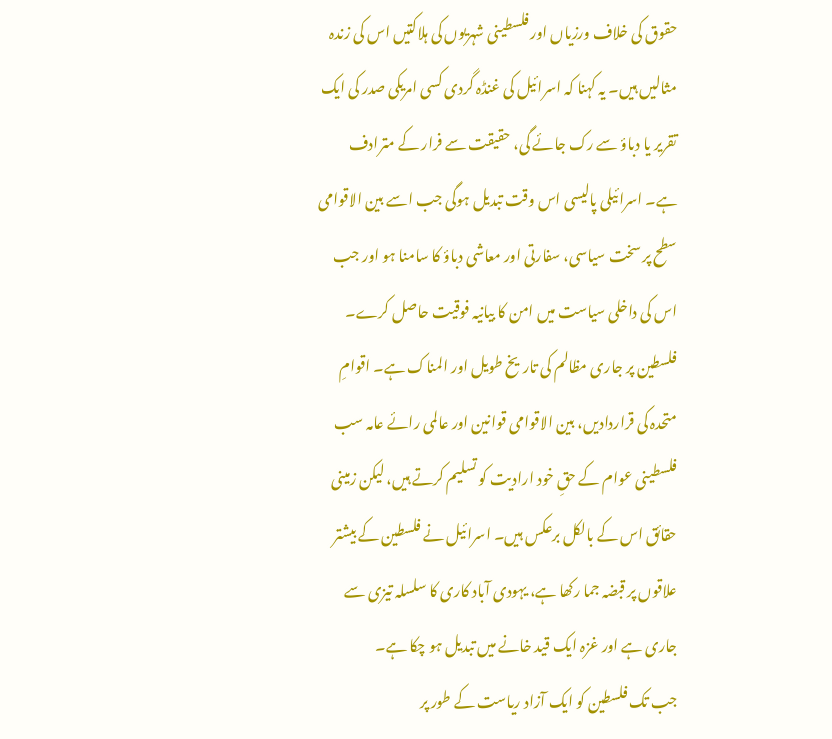حقوق کی خلاف ورزیاں اور فلسطینی شہریوں کی ہلاکتیں اس کی زندہ مثالیں ہیں۔ یہ کہنا کہ اسرائیل کی غنڈہ گردی کسی امریکی صدر کی ایک تقریر یا دباؤ سے رک جائے گی، حقیقت سے فرار کے مترادف ہے۔ اسرائیلی پالیسی اس وقت تبدیل ہوگی جب اسے بین الاقوامی سطح پر سخت سیاسی، سفارتی اور معاشی دباؤ کا سامنا ہو اور جب اس کی داخلی سیاست میں امن کا بیانیہ فوقیت حاصل کرے۔
فلسطین پر جاری مظالم کی تاریخ طویل اور المناک ہے۔ اقوامِ متحدہ کی قراردادیں، بین الاقوامی قوانین اور عالمی رائے عامہ سب فلسطینی عوام کے حقِ خود ارادیت کو تسلیم کرتے ہیں، لیکن زمینی حقائق اس کے بالکل برعکس ہیں۔ اسرائیل نے فلسطین کے بیشتر علاقوں پر قبضہ جما رکھا ہے، یہودی آباد کاری کا سلسلہ تیزی سے جاری ہے اور غزہ ایک قید خانے میں تبدیل ہو چکا ہے۔
جب تک فلسطین کو ایک آزاد ریاست کے طور پر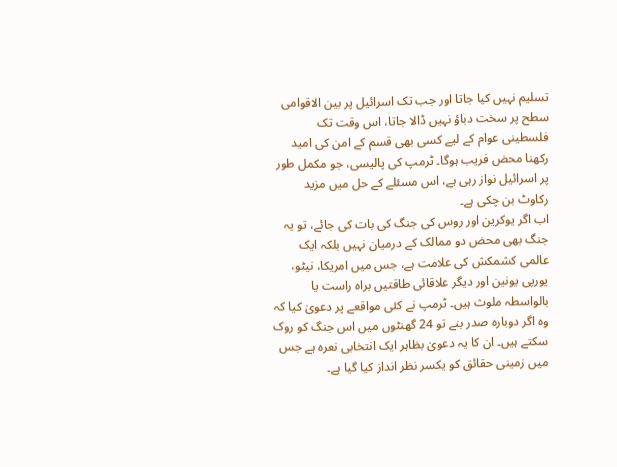تسلیم نہیں کیا جاتا اور جب تک اسرائیل پر بین الاقوامی سطح پر سخت دباؤ نہیں ڈالا جاتا، اس وقت تک فلسطینی عوام کے لیے کسی بھی قسم کے امن کی امید رکھنا محض فریب ہوگا۔ ٹرمپ کی پالیسی، جو مکمل طور پر اسرائیل نواز رہی ہے، اس مسئلے کے حل میں مزید رکاوٹ بن چکی ہے۔
اب اگر یوکرین اور روس کی جنگ کی بات کی جائے، تو یہ جنگ بھی محض دو ممالک کے درمیان نہیں بلکہ ایک عالمی کشمکش کی علامت ہے، جس میں امریکا، نیٹو، یورپی یونین اور دیگر علاقائی طاقتیں براہ راست یا بالواسطہ ملوث ہیں۔ ٹرمپ نے کئی مواقعے پر دعویٰ کیا کہ وہ اگر دوبارہ صدر بنے تو 24 گھنٹوں میں اس جنگ کو روک سکتے ہیں۔ ان کا یہ دعویٰ بظاہر ایک انتخابی نعرہ ہے جس میں زمینی حقائق کو یکسر نظر انداز کیا گیا ہے۔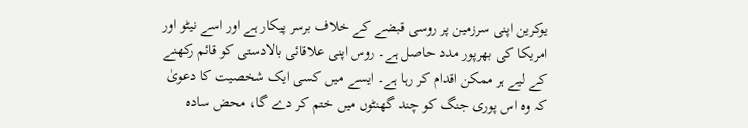یوکرین اپنی سرزمین پر روسی قبضے کے خلاف برسر پیکار ہے اور اسے نیٹو اور امریکا کی بھرپور مدد حاصل ہے۔ روس اپنی علاقائی بالادستی کو قائم رکھنے کے لیے ہر ممکن اقدام کر رہا ہے۔ ایسے میں کسی ایک شخصیت کا دعویٰ کہ وہ اس پوری جنگ کو چند گھنٹوں میں ختم کر دے گا، محض سادہ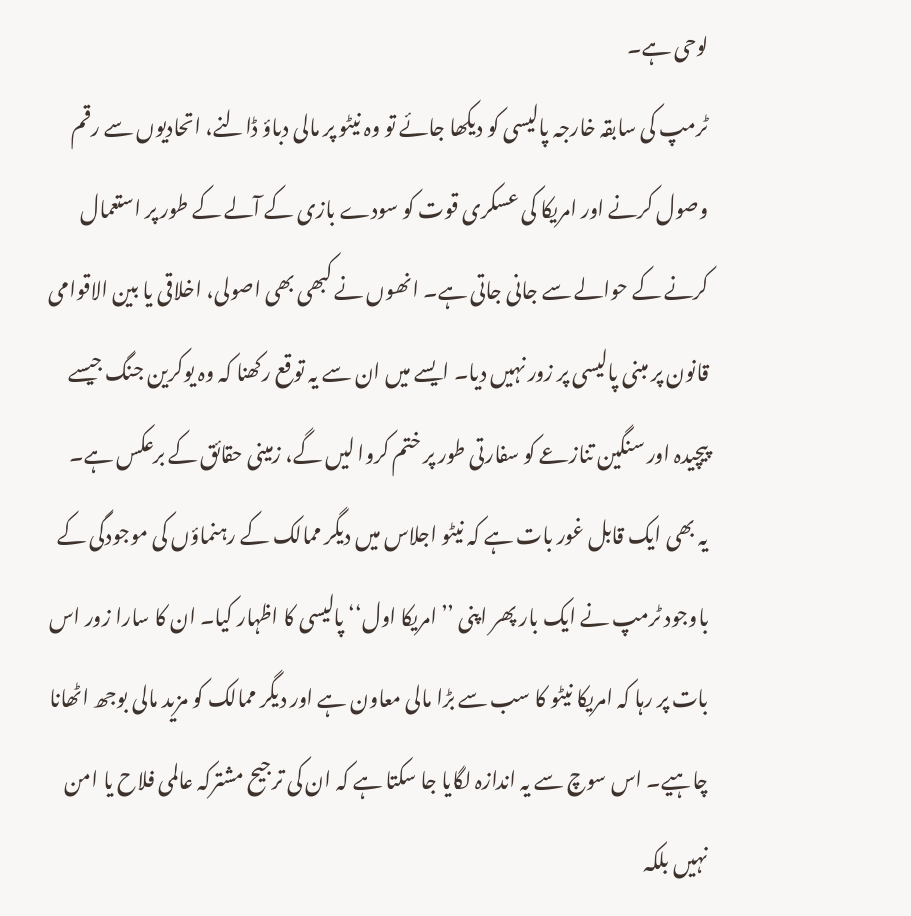لوحی ہے۔
ٹرمپ کی سابقہ خارجہ پالیسی کو دیکھا جائے تو وہ نیٹو پر مالی دباؤ ڈالنے، اتحادیوں سے رقم وصول کرنے اور امریکا کی عسکری قوت کو سودے بازی کے آلے کے طور پر استعمال کرنے کے حوالے سے جانی جاتی ہے۔ انھوں نے کبھی بھی اصولی، اخلاقی یا بین الاقوامی قانون پر مبنی پالیسی پر زور نہیں دیا۔ ایسے میں ان سے یہ توقع رکھنا کہ وہ یوکرین جنگ جیسے پیچیدہ اور سنگین تنازعے کو سفارتی طور پر ختم کروا لیں گے، زمینی حقائق کے برعکس ہے۔
یہ بھی ایک قابل غور بات ہے کہ نیٹو اجلاس میں دیگر ممالک کے رہنماؤں کی موجودگی کے باوجود ٹرمپ نے ایک بار پھر اپنی ’’امریکا اول‘‘ پالیسی کا اظہار کیا۔ ان کا سارا زور اس بات پر رہا کہ امریکا نیٹو کا سب سے بڑا مالی معاون ہے اور دیگر ممالک کو مزید مالی بوجھ اٹھانا چاہیے۔ اس سوچ سے یہ اندازہ لگایا جا سکتا ہے کہ ان کی ترجیح مشترکہ عالمی فلاح یا امن نہیں بلکہ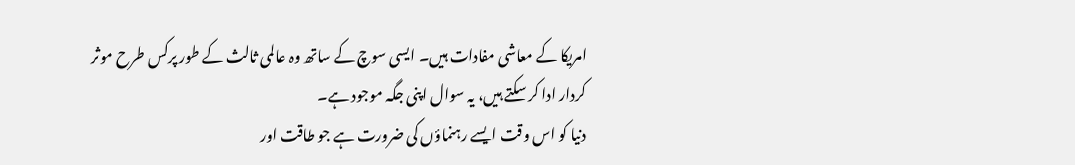امریکا کے معاشی مفادات ہیں۔ ایسی سوچ کے ساتھ وہ عالمی ثالث کے طور پرکس طرح موثر کردار ادا کر سکتے ہیں، یہ سوال اپنی جگہ موجود ہے۔
دنیا کو اس وقت ایسے رہنماؤں کی ضرورت ہے جو طاقت اور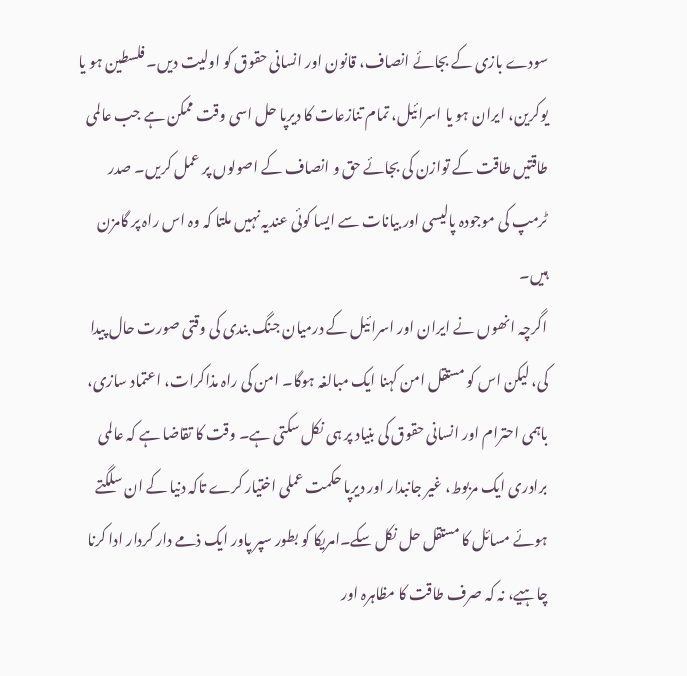سودے بازی کے بجائے انصاف، قانون اور انسانی حقوق کو اولیت دیں۔ فلسطین ہو یا یوکرین، ایران ہو یا اسرائیل، تمام تنازعات کا دیرپا حل اسی وقت ممکن ہے جب عالمی طاقتیں طاقت کے توازن کی بجائے حق و انصاف کے اصولوں پر عمل کریں۔ صدر ٹرمپ کی موجودہ پالیسی اور بیانات سے ایسا کوئی عندیہ نہیں ملتا کہ وہ اس راہ پر گامزن ہیں۔
اگرچہ انھوں نے ایران اور اسرائیل کے درمیان جنگ بندی کی وقتی صورت حال پیدا کی، لیکن اس کو مستقل امن کہنا ایک مبالغہ ہوگا۔ امن کی راہ مذاکرات، اعتماد سازی، باہمی احترام اور انسانی حقوق کی بنیاد پر ہی نکل سکتی ہے۔ وقت کا تقاضا ہے کہ عالمی برادری ایک مربوط، غیر جانبدار اور دیرپا حکمت عملی اختیار کرے تاکہ دنیا کے ان سلگتے ہوئے مسائل کا مستقل حل نکل سکے۔امریکا کو بطور سپر پاور ایک ذمے دار کردار ادا کرنا چاہیے، نہ کہ صرف طاقت کا مظاہرہ اور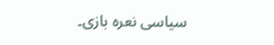سیاسی نعرہ بازی۔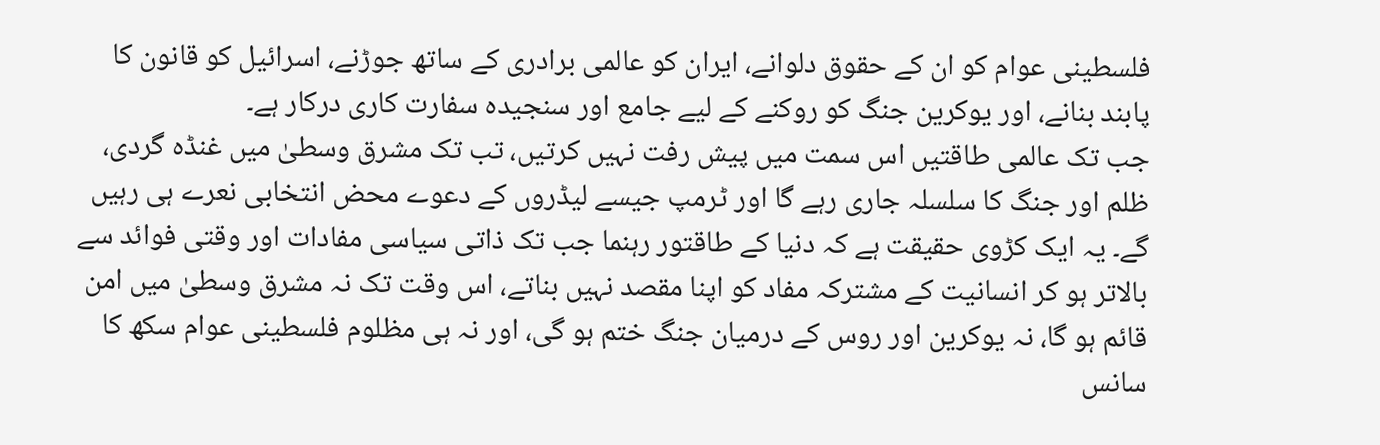فلسطینی عوام کو ان کے حقوق دلوانے، ایران کو عالمی برادری کے ساتھ جوڑنے، اسرائیل کو قانون کا پابند بنانے، اور یوکرین جنگ کو روکنے کے لیے جامع اور سنجیدہ سفارت کاری درکار ہے۔
جب تک عالمی طاقتیں اس سمت میں پیش رفت نہیں کرتیں، تب تک مشرق وسطیٰ میں غنڈہ گردی، ظلم اور جنگ کا سلسلہ جاری رہے گا اور ٹرمپ جیسے لیڈروں کے دعوے محض انتخابی نعرے ہی رہیں گے۔ یہ ایک کڑوی حقیقت ہے کہ دنیا کے طاقتور رہنما جب تک ذاتی سیاسی مفادات اور وقتی فوائد سے بالاتر ہو کر انسانیت کے مشترکہ مفاد کو اپنا مقصد نہیں بناتے، اس وقت تک نہ مشرق وسطیٰ میں امن قائم ہو گا، نہ یوکرین اور روس کے درمیان جنگ ختم ہو گی، اور نہ ہی مظلوم فلسطینی عوام سکھ کا سانس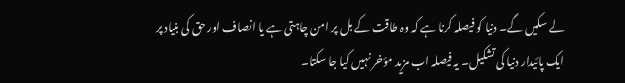لے سکیں گے۔ دنیا کو فیصلہ کرنا ہے کہ وہ طاقت کے بل پر امن چاہتی ہے یا انصاف اور حق کی بنیاد پر ایک پائیدار دنیا کی تشکیل۔ یہ فیصلہ اب مزید مؤخر نہیں کیا جا سکتا۔